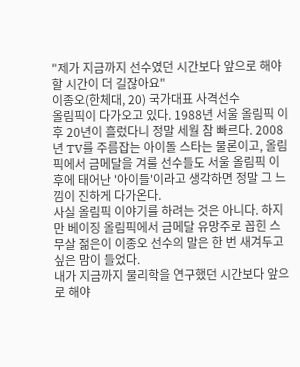"제가 지금까지 선수였던 시간보다 앞으로 해야할 시간이 더 길잖아요"
이종오(한체대, 20) 국가대표 사격선수
올림픽이 다가오고 있다. 1988년 서울 올림픽 이후 20년이 흘렀다니 정말 세월 참 빠르다. 2008년 TV를 주름잡는 아이돌 스타는 물론이고, 올림픽에서 금메달을 겨룰 선수들도 서울 올림픽 이후에 태어난 '아이들'이라고 생각하면 정말 그 느낌이 진하게 다가온다.
사실 올림픽 이야기를 하려는 것은 아니다. 하지만 베이징 올림픽에서 금메달 유망주로 꼽힌 스무살 젊은이 이종오 선수의 말은 한 번 새겨두고 싶은 맘이 들었다.
내가 지금까지 물리학을 연구했던 시간보다 앞으로 해야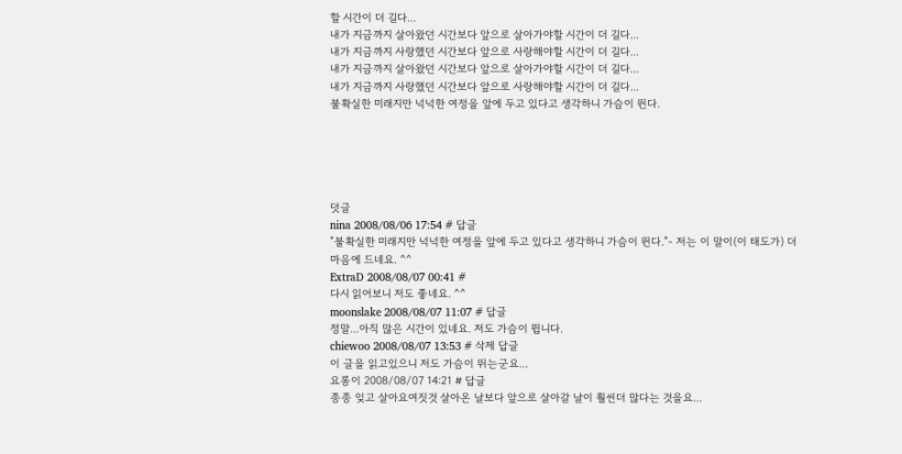할 시간이 더 길다...
내가 지금까지 살아왔던 시간보다 앞으로 살아가야할 시간이 더 길다...
내가 지금까지 사랑했던 시간보다 앞으로 사랑해야할 시간이 더 길다...
내가 지금까지 살아왔던 시간보다 앞으로 살아가야할 시간이 더 길다...
내가 지금까지 사랑했던 시간보다 앞으로 사랑해야할 시간이 더 길다...
불확실한 미래지만 넉넉한 여정을 앞에 두고 있다고 생각하니 가슴이 뛴다.





덧글
nina 2008/08/06 17:54 # 답글
"불확실한 미래지만 넉넉한 여정을 앞에 두고 있다고 생각하니 가슴이 뛴다."- 저는 이 말이(이 태도가) 더 마음에 드네요. ^^
ExtraD 2008/08/07 00:41 #
다시 읽어보니 저도 좋네요. ^^
moonslake 2008/08/07 11:07 # 답글
정말...아직 많은 시간이 있네요. 저도 가슴이 뜁니다.
chiewoo 2008/08/07 13:53 # 삭제 답글
이 글을 읽고있으니 저도 가슴이 뛰는군요...
요롱이 2008/08/07 14:21 # 답글
종종 잊고 살아요여짓것 살아온 날보다 앞으로 살아갈 날이 훨씬더 많다는 것을요...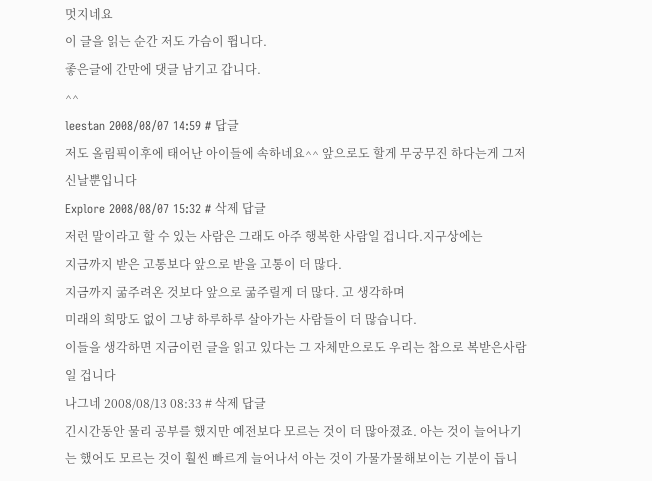멋지네요
이 글을 읽는 순간 저도 가슴이 뜁니다.
좋은글에 간만에 댓글 남기고 갑니다.
^^
leestan 2008/08/07 14:59 # 답글
저도 올림픽이후에 태어난 아이들에 속하네요^^ 앞으로도 할게 무궁무진 하다는게 그저 신날뿐입니다
Explore 2008/08/07 15:32 # 삭제 답글
저런 말이라고 할 수 있는 사람은 그래도 아주 행복한 사람일 겁니다.지구상에는
지금까지 받은 고통보다 앞으로 받을 고통이 더 많다.
지금까지 굶주려온 것보다 앞으로 굶주릴게 더 많다. 고 생각하며
미래의 희망도 없이 그냥 하루하루 살아가는 사람들이 더 많습니다.
이들을 생각하면 지금이런 글을 읽고 있다는 그 자체만으로도 우리는 참으로 복받은사람일 겁니다
나그네 2008/08/13 08:33 # 삭제 답글
긴시간동안 물리 공부를 했지만 예전보다 모르는 것이 더 많아졌죠. 아는 것이 늘어나기는 했어도 모르는 것이 훨씬 빠르게 늘어나서 아는 것이 가물가물해보이는 기분이 듭니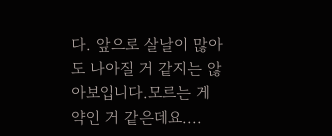다. 앞으로 살날이 많아도 나아질 거 같지는 않아보입니다.모르는 게 약인 거 같은데요....